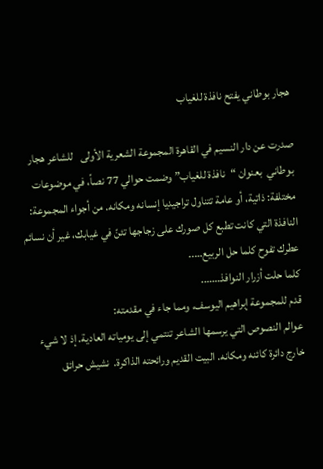هجار بوطاني يفتح نافذة للغياب

صدرت عن دار النسيم في القاهرة المجموعة الشعرية الأولى   للشاعر هجار بوطاني  بعنوان “نافذة للغياب” وضمت حوالي 77 نصاً، في موضوعات مختلفة: ذاتية، أو عامة تتناول تراجيديا إنسانه ومكانه. من أجواء المجموعة:
النافذة التي كانت تطبع كل صورك على زجاجها تئنّ في غيابك، غير أن نسائم عطرك تفوح كلما حل الربيع…..
كلما حلت أزرار النوافذ…….
قدم للمجموعة إبراهيم اليوسف، ومما جاء في مقدمته:
عوالم النصوص التي يرسمها الشاعر تنتمي إلى يومياته العادية. إذ لا شيء خارج دائرة كائنه ومكانه. البيت القديم ورائحته الذاكرة.  نشيش حرائق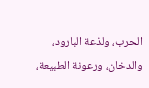الحرب، ولذعة البارود، والدخان، ورعونة الطبيعة،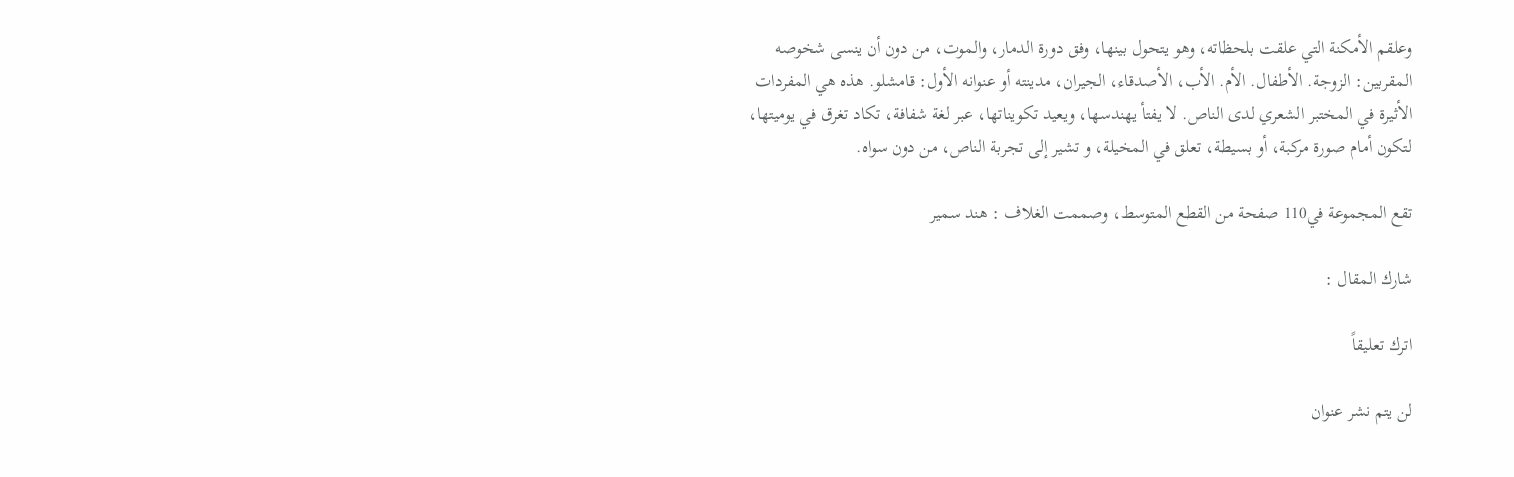وعلقم الأمكنة التي علقت بلحظاته، وهو يتحول بينها، وفق دورة الدمار، والموت، من دون أن ينسى شخوصه المقربين: الزوجة. الأطفال. الأم. الأب، الأصدقاء، الجيران، مدينته أو عنوانه الأول: قامشلو. هذه هي المفردات الأثيرة في المختبر الشعري لدى الناص. لا يفتأ يهندسها، ويعيد تكويناتها، عبر لغة شفافة، تكاد تغرق في يوميتها، لتكون أمام صورة مركبة، أو بسيطة، تعلق في المخيلة، و تشير إلى تجربة الناص، من دون سواه.

تقع المجموعة في110 صفحة من القطع المتوسط، وصممت الغلاف : هند سمير

شارك المقال :

اترك تعليقاً

لن يتم نشر عنوان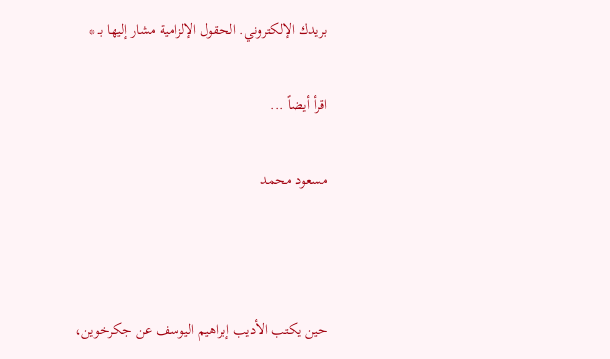بريدك الإلكتروني. الحقول الإلزامية مشار إليها بـ *

اقرأ أيضاً ...

مسعود محمد



حين يكتب الأديب إبراهيم اليوسف عن جكرخوين،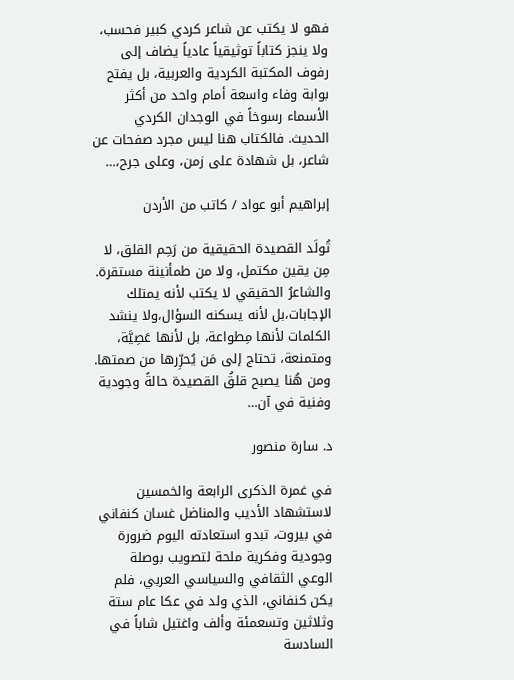فهو لا يكتب عن شاعر كردي كبير فحسب، ولا ينجز كتاباً توثيقياً عادياً يضاف إلى رفوف المكتبة الكردية والعربية، بل يفتح بوابة وفاء واسعة أمام واحد من أكثر الأسماء رسوخاً في الوجدان الكردي الحديث. فالكتاب هنا ليس مجرد صفحات عن شاعر، بل شهادة على زمن، وعلى جرح،…

إبراهيم أبو عواد / كاتب من الأردن

تُولَد القصيدة الحقيقية من رَحِم القلق، لا مِن يقين مكتمل، ولا من طمأنينة مستقرة. والشاعرُ الحقيقي لا يكتب لأنه يمتلك الإجابات،بل لأنه يسكنه السؤال،ولا ينشد الكلمات لأنها مِطواعة، بل لأنها عَصِيَّة، ومتمنعة، تحتاج إلى مَن يُحرِّرها من صمتها. ومن هُنا يصبح قلقُ القصيدة حالةً وجودية وفنية في آن…

د. سارة منصور

في غمرة الذكرى الرابعة والخمسين لاستشهاد الأديب والمناضل غسان كنفاني في بيروت، تبدو استعادته اليوم ضرورة وجودية وفكرية ملحة لتصويب بوصلة الوعي الثقافي والسياسي العربي، فلم يكن كنفاني، الذي ولد في عكا عام ستة وثلاثين وتسعمئة وألف واغتيل شاباً في السادسة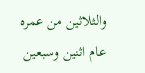والثلاثين من عمره عام اثنين وسبعين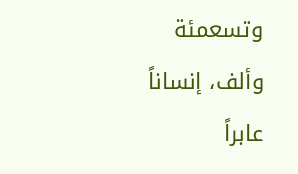وتسعمئة وألف، إنساناً عابراً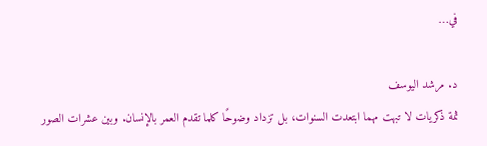في…

د. مرشد اليوسف
ثمة ذكريات لا تبهت مهما ابتعدت السنوات، بل تزداد وضوحًا كلما تقدم العمر بالإنسان. وبين عشرات الصور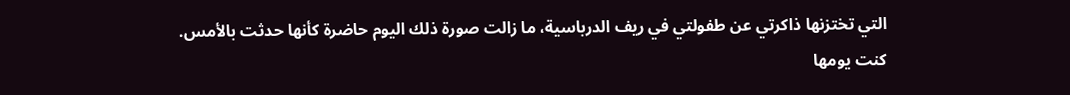التي تختزنها ذاكرتي عن طفولتي في ريف الدرباسية، ما زالت صورة ذلك اليوم حاضرة كأنها حدثت بالأمس.
كنت يومها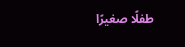طفلًا صغيرًا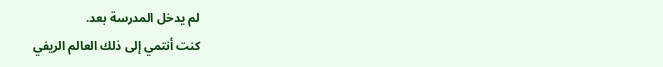لم يدخل المدرسة بعد.
كنت أنتمي إلى ذلك العالم الريفي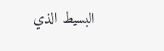البسيط الذي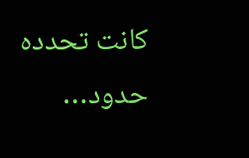كانت تحدده حدود…